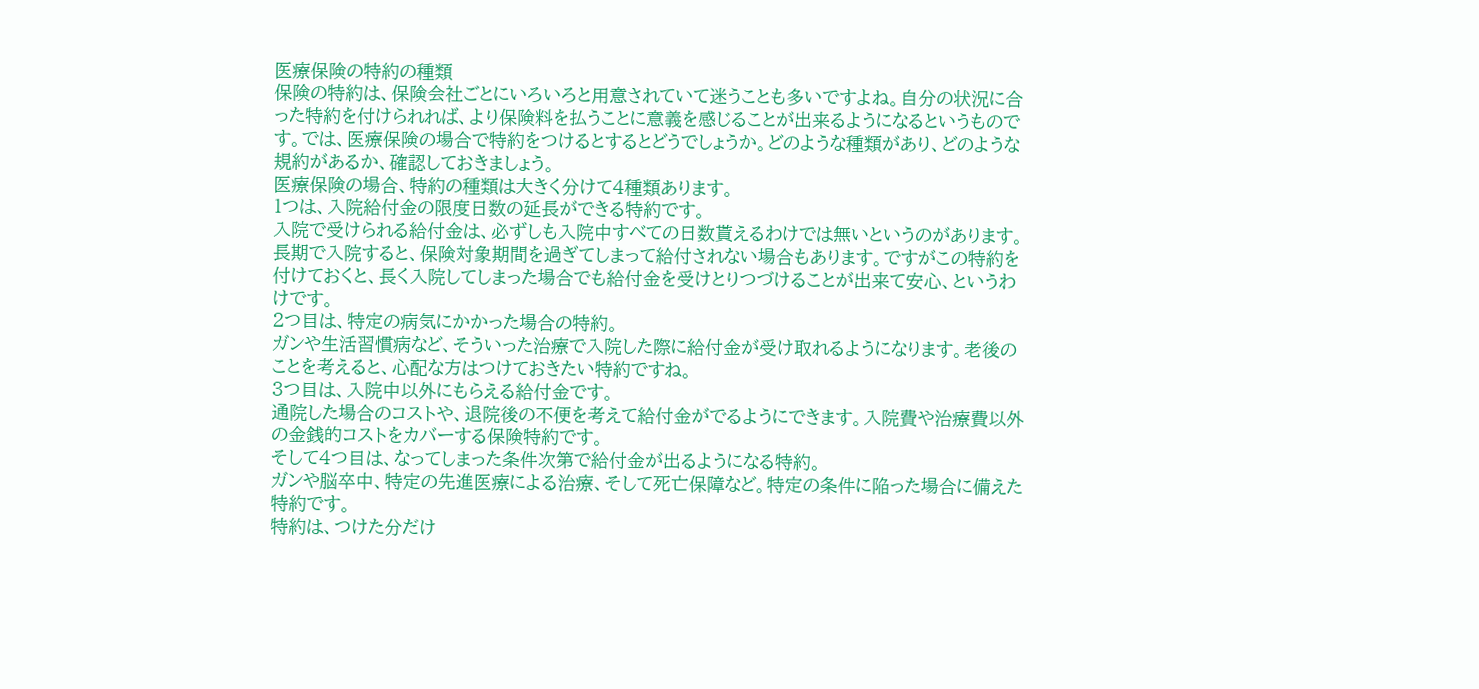医療保険の特約の種類
保険の特約は、保険会社ごとにいろいろと用意されていて迷うことも多いですよね。自分の状況に合った特約を付けられれば、より保険料を払うことに意義を感じることが出来るようになるというものです。では、医療保険の場合で特約をつけるとするとどうでしょうか。どのような種類があり、どのような規約があるか、確認しておきましょう。
医療保険の場合、特約の種類は大きく分けて4種類あります。
1つは、入院給付金の限度日数の延長ができる特約です。
入院で受けられる給付金は、必ずしも入院中すべての日数貰えるわけでは無いというのがあります。長期で入院すると、保険対象期間を過ぎてしまって給付されない場合もあります。ですがこの特約を付けておくと、長く入院してしまった場合でも給付金を受けとりつづけることが出来て安心、というわけです。
2つ目は、特定の病気にかかった場合の特約。
ガンや生活習慣病など、そういった治療で入院した際に給付金が受け取れるようになります。老後のことを考えると、心配な方はつけておきたい特約ですね。
3つ目は、入院中以外にもらえる給付金です。
通院した場合のコストや、退院後の不便を考えて給付金がでるようにできます。入院費や治療費以外の金銭的コストをカバーする保険特約です。
そして4つ目は、なってしまった条件次第で給付金が出るようになる特約。
ガンや脳卒中、特定の先進医療による治療、そして死亡保障など。特定の条件に陥った場合に備えた特約です。
特約は、つけた分だけ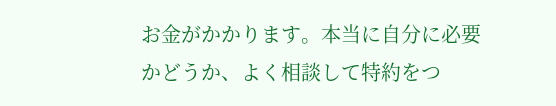お金がかかります。本当に自分に必要かどうか、よく相談して特約をつ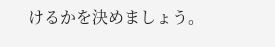けるかを決めましょう。